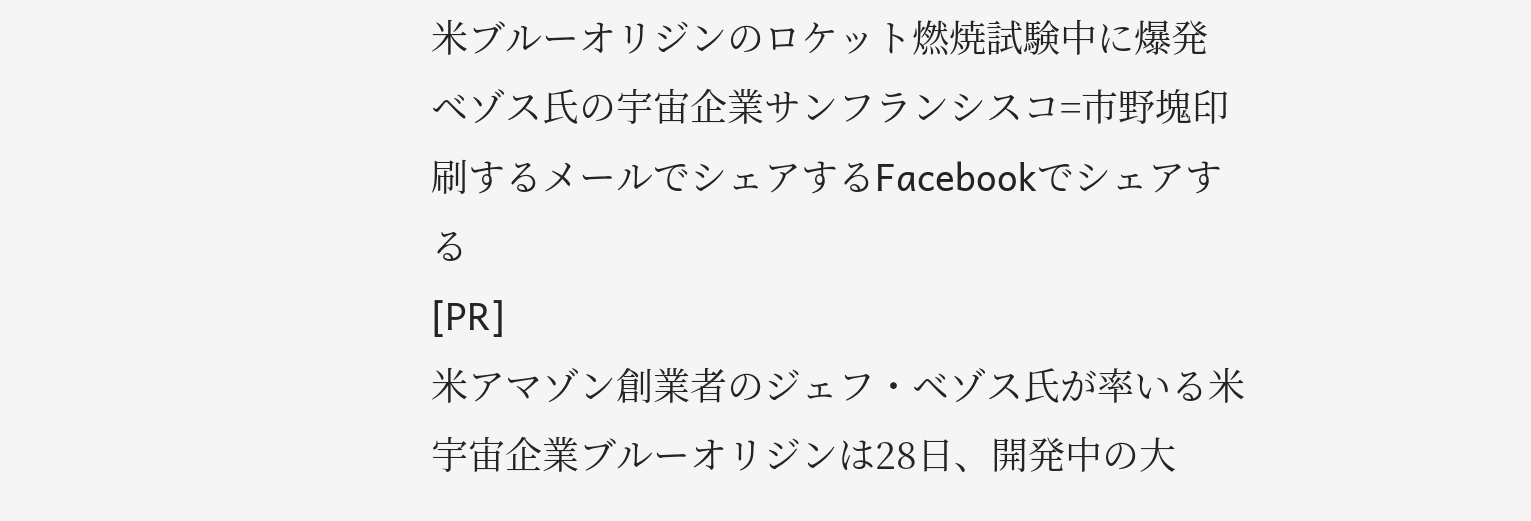米ブルーオリジンのロケット燃焼試験中に爆発 ベゾス氏の宇宙企業サンフランシスコ=市野塊印刷するメールでシェアするFacebookでシェアする
[PR]
米アマゾン創業者のジェフ・ベゾス氏が率いる米宇宙企業ブルーオリジンは28日、開発中の大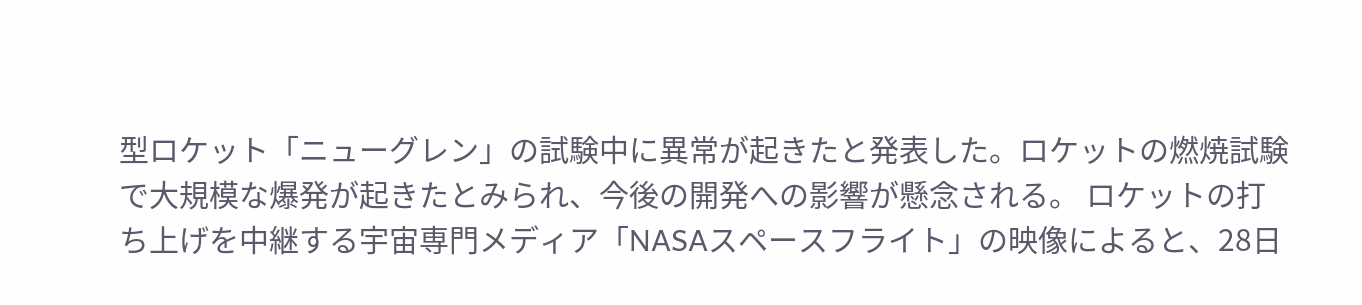型ロケット「ニューグレン」の試験中に異常が起きたと発表した。ロケットの燃焼試験で大規模な爆発が起きたとみられ、今後の開発への影響が懸念される。 ロケットの打ち上げを中継する宇宙専門メディア「NASAスペースフライト」の映像によると、28日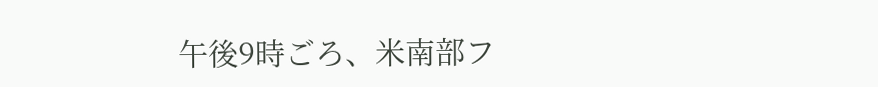午後9時ごろ、米南部フ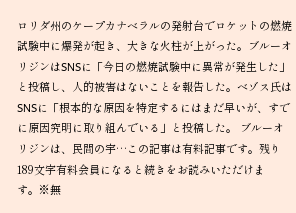ロリダ州のケープカナベラルの発射台でロケットの燃焼試験中に爆発が起き、大きな火柱が上がった。ブルーオリジンはSNSに「今日の燃焼試験中に異常が発生した」と投稿し、人的被害はないことを報告した。ベゾス氏はSNSに「根本的な原因を特定するにはまだ早いが、すでに原因究明に取り組んでいる」と投稿した。 ブルーオリジンは、民間の宇…この記事は有料記事です。残り189文字有料会員になると続きをお読みいただけます。※無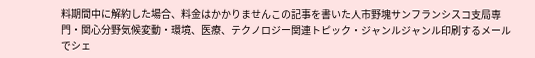料期間中に解約した場合、料金はかかりませんこの記事を書いた人市野塊サンフランシスコ支局専門・関心分野気候変動・環境、医療、テクノロジー関連トピック・ジャンルジャンル印刷するメールでシェ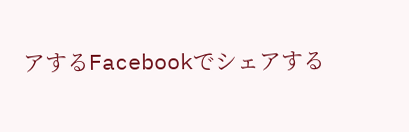アするFacebookでシェアする